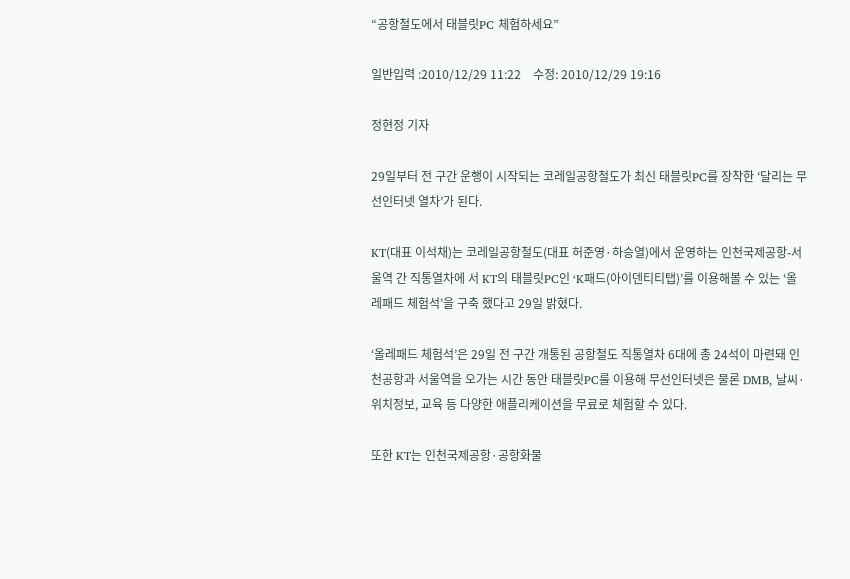“공항철도에서 태블릿PC 체험하세요”

일반입력 :2010/12/29 11:22    수정: 2010/12/29 19:16

정현정 기자

29일부터 전 구간 운행이 시작되는 코레일공항철도가 최신 태블릿PC를 장착한 ‘달리는 무선인터넷 열차’가 된다.

KT(대표 이석채)는 코레일공항철도(대표 허준영·하승열)에서 운영하는 인천국제공항-서울역 간 직통열차에 서 KT의 태블릿PC인 ‘K패드(아이덴티티탭)’를 이용해볼 수 있는 ‘올레패드 체험석’을 구축 했다고 29일 밝혔다.

‘올레패드 체험석’은 29일 전 구간 개통된 공항철도 직통열차 6대에 총 24석이 마련돼 인천공항과 서울역을 오가는 시간 동안 태블릿PC를 이용해 무선인터넷은 물론 DMB, 날씨·위치정보, 교육 등 다양한 애플리케이션을 무료로 체험할 수 있다.

또한 KT는 인천국제공항·공항화물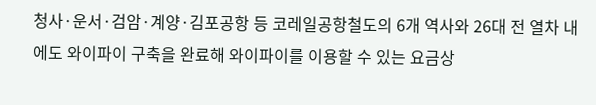청사·운서·검암·계양·김포공항 등 코레일공항철도의 6개 역사와 26대 전 열차 내에도 와이파이 구축을 완료해 와이파이를 이용할 수 있는 요금상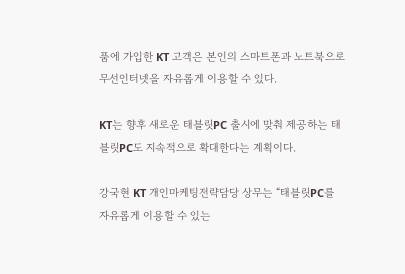품에 가입한 KT 고객은 본인의 스마트폰과 노트북으로 무선인터넷을 자유롭게 이용할 수 있다.

KT는 향후 새로운 태블릿PC 출시에 맞춰 제공하는 태블릿PC도 지속적으로 확대한다는 계획이다.

강국현 KT 개인마케팅전략담당 상무는 “태블릿PC를 자유롭게 이용할 수 있는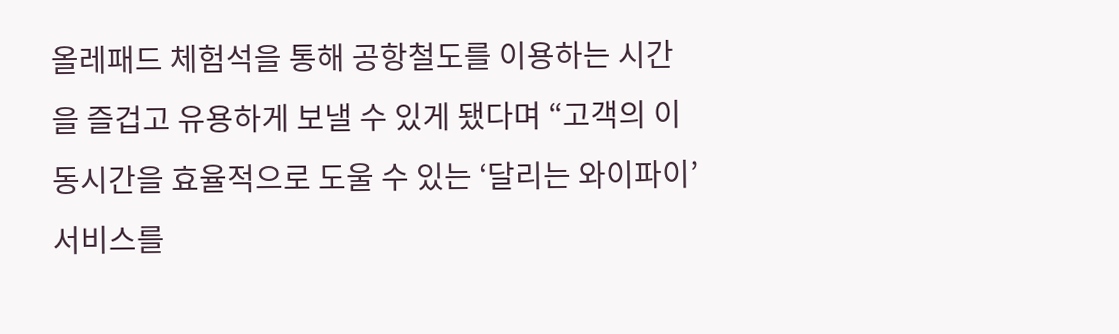올레패드 체험석을 통해 공항철도를 이용하는 시간을 즐겁고 유용하게 보낼 수 있게 됐다며 “고객의 이동시간을 효율적으로 도울 수 있는 ‘달리는 와이파이’ 서비스를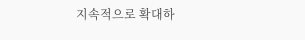지속적으로 확대하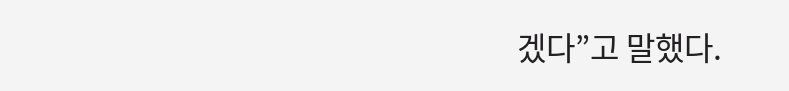겠다”고 말했다.